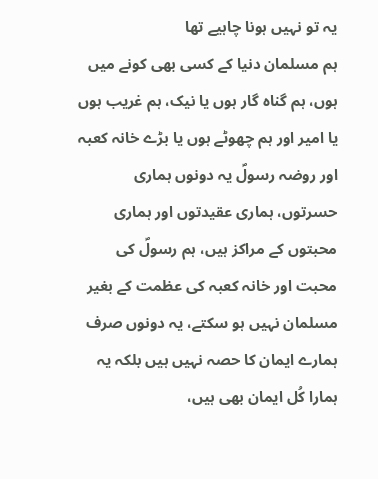یہ تو نہیں ہونا چاہیے تھا
ہم مسلمان دنیا کے کسی بھی کونے میں ہوں، ہم گناہ گار ہوں یا نیک، ہم غریب ہوں یا امیر اور ہم چھوٹے ہوں یا بڑے خانہ کعبہ اور روضہ رسولؐ یہ دونوں ہماری حسرتوں، ہماری عقیدتوں اور ہماری محبتوں کے مراکز ہیں، ہم رسولؐ کی محبت اور خانہ کعبہ کی عظمت کے بغیر مسلمان نہیں ہو سکتے، یہ دونوں صرف ہمارے ایمان کا حصہ نہیں ہیں بلکہ یہ ہمارا کُل ایمان بھی ہیں،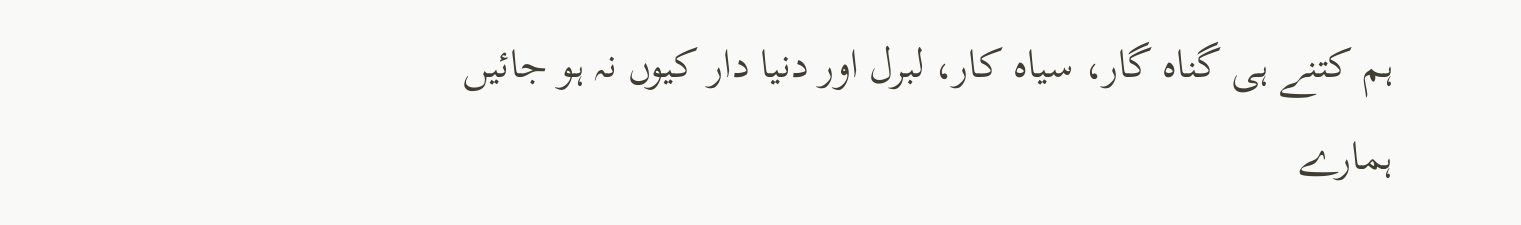ہم کتنے ہی گناہ گار، سیاہ کار، لبرل اور دنیا دار کیوں نہ ہو جائیں ہمارے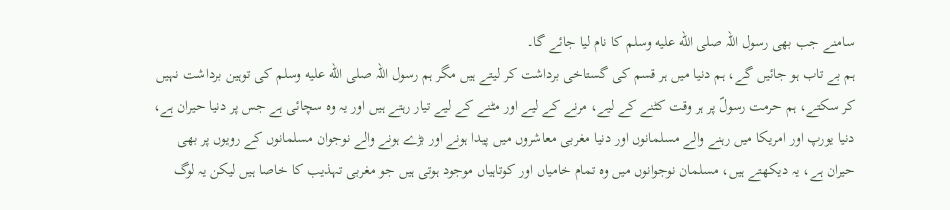سامنے جب بھی رسول اللہ صلى الله عليه وسلم کا نام لیا جائے گا۔
ہم بے تاب ہو جائیں گے، ہم دنیا میں ہر قسم کی گستاخی برداشت کر لیتے ہیں مگر ہم رسول اللہ صلى الله عليه وسلم کی توہین برداشت نہیں کر سکتے، ہم حرمت رسولؐ پر ہر وقت کٹنے کے لیے، مرنے کے لیے اور مٹنے کے لیے تیار رہتے ہیں اور یہ وہ سچائی ہے جس پر دنیا حیران ہے، دنیا یورپ اور امریکا میں رہنے والے مسلمانوں اور دنیا مغربی معاشروں میں پیدا ہونے اور بڑے ہونے والے نوجوان مسلمانوں کے رویوں پر بھی حیران ہے، یہ دیکھتے ہیں، مسلمان نوجوانوں میں وہ تمام خامیاں اور کوتاہیاں موجود ہوتی ہیں جو مغربی تہذیب کا خاصا ہیں لیکن یہ لوگ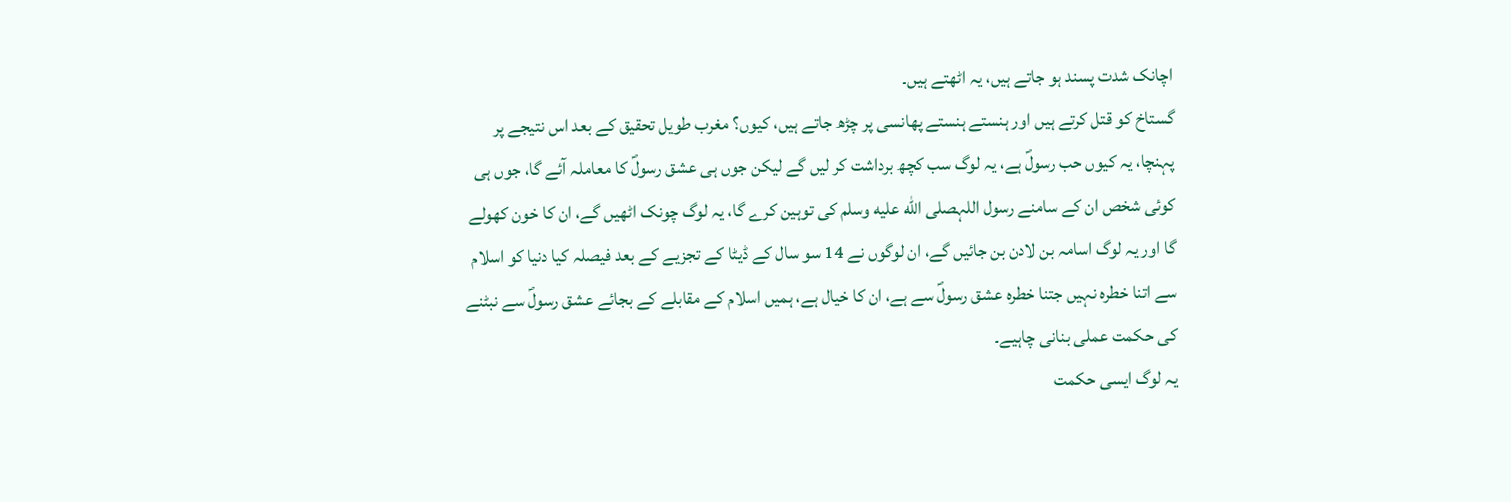اچانک شدت پسند ہو جاتے ہیں، یہ اٹھتے ہیں۔
گستاخ کو قتل کرتے ہیں اور ہنستے ہنستے پھانسی پر چڑھ جاتے ہیں، کیوں؟ مغرب طویل تحقیق کے بعد اس نتیجے پر پہنچا، یہ کیوں حب رسولؐ ہے، یہ لوگ سب کچھ برداشت کر لیں گے لیکن جوں ہی عشق رسولؐ کا معاملہ آئے گا، جوں ہی کوئی شخص ان کے سامنے رسول اللہصلى الله عليه وسلم کی توہین کرے گا، یہ لوگ چونک اٹھیں گے، ان کا خون کھولے گا اور یہ لوگ اسامہ بن لادن بن جائیں گے، ان لوگوں نے 14 سو سال کے ڈیٹا کے تجزیے کے بعد فیصلہ کیا دنیا کو اسلام سے اتنا خطرہ نہیں جتنا خطرہ عشق رسولؐ سے ہے، ان کا خیال ہے، ہمیں اسلام کے مقابلے کے بجائے عشق رسولؐ سے نبٹنے کی حکمت عملی بنانی چاہیے۔
یہ لوگ ایسی حکمت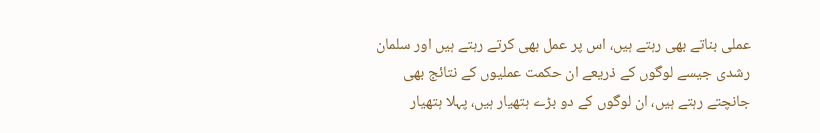عملی بناتے بھی رہتے ہیں، اس پر عمل بھی کرتے رہتے ہیں اور سلمان رشدی جیسے لوگوں کے ذریعے ان حکمت عملیوں کے نتائج بھی جانچتے رہتے ہیں، ان لوگوں کے دو بڑے ہتھیار ہیں، پہلا ہتھیار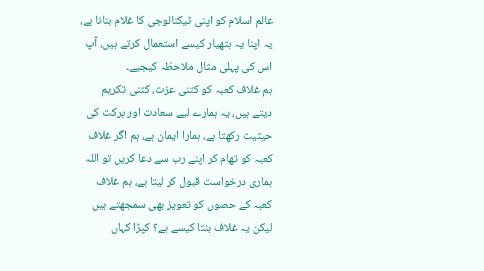عالم اسلام کو اپنی ٹیکنالوجی کا غلام بنانا ہے، یہ اپنا یہ ہتھیار کیسے استعمال کرتے ہیں، آپ اس کی پہلی مثال ملاحظہ کیجیے۔
ہم غلاف کعبہ کو کتنی عزت، کتنی تکریم دیتے ہیں، یہ ہمارے لیے سعادت اور برکت کی حیثیت رکھتا ہے، ہمارا ایمان ہے، ہم اگر غلاف کعبہ کو تھام کر اپنے رب سے دعا کریں تو اللہ ہماری درخواست قبول کر لیتا ہے، ہم غلاف کعبہ کے حصوں کو تعویز بھی سمجھتے ہیں لیکن یہ غلاف بنتا کیسے ہے؟ کپڑا کہاں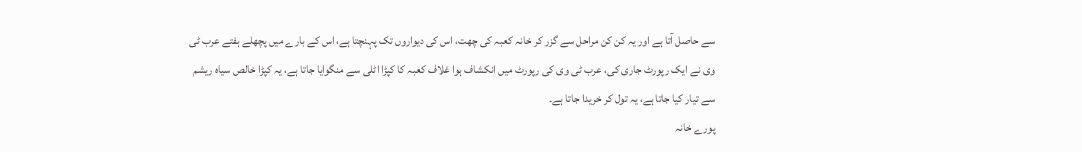سے حاصل آتا ہے اور یہ کن کن مراحل سے گزر کر خانہ کعبہ کی چھت، اس کی دیواروں تک پہنچتا ہے، اس کے بارے میں پچھلے ہفتے عرب ٹی وی نے ایک رپورٹ جاری کی، عرب ٹی وی کی رپورٹ میں انکشاف ہوا غلاف کعبہ کا کپڑا اٹلی سے منگوایا جاتا ہے، یہ کپڑا خالص سیاہ ریشم سے تیار کیا جاتا ہے، یہ تول کر خریدا جاتا ہے۔
پورے خانہ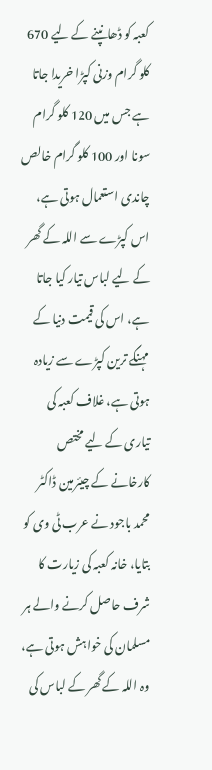کعبہ کو ڈھانپنے کے لیے 670 کلو گرام وزنی کپڑا خریدا جاتا ہے جس میں 120 کلو گرام سونا اور 100 کلو گرام خالص چاندی استعمال ہوتی ہے، اس کپڑے سے اللہ کے گھر کے لیے لباس تیار کیا جاتا ہے، اس کی قیمت دنیا کے مہنگے ترین کپڑے سے زیادہ ہوتی ہے، غلاف کعبہ کی تیاری کے لیے مختص کارخانے کے چیئرمین ڈاکٹر محمد باجود نے عرب ٹی وی کو بتایا، خانہ کعبہ کی زیارت کا شرف حاصل کرنے والے ہر مسلمان کی خواہش ہوتی ہے، وہ اللہ کے گھر کے لباس کی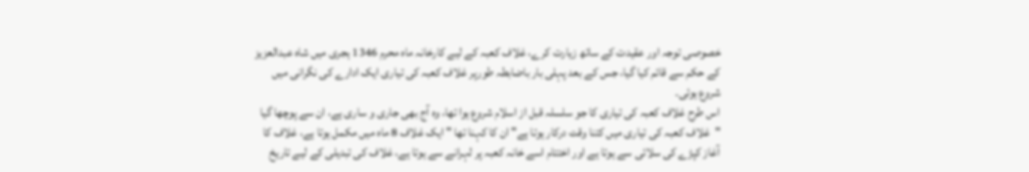خصوصی توجہ اور عقیدت کے ساتھ زیارت کرے، غلاف کعبہ کے لیے کارخانہ ماہ محرم 1346 ہجری میں شاہ عبدالعزیز کے حکم سے قائم کیا گیا، جس کے بعد پہلی بار باضابطہ طورپر غلاف کعبہ کی تیاری ایک ادارے کی نگرانی میں شروع ہوئی۔
اس طرح غلاف کعبہ کی تیاری کا جو سلسلہ قبل از اسلام شروع ہوا تھا، وہ آج بھی جاری و ساری ہے، ان سے پوچھا گیا "غلاف کعبہ کی تیاری میں کتنا وقت درکار ہوتا ہے" ان کا کہنا تھا " ایک غلاف 8 ماہ میں مکمل ہوتا ہے، غلاف کا آغاز کپڑے کی سلائی سے ہوتا ہے اور اختتام اسے خانہ کعبہ پر لہرانے سے ہوتا ہے، غلاف کی تبدیلی کے لیے تاریخ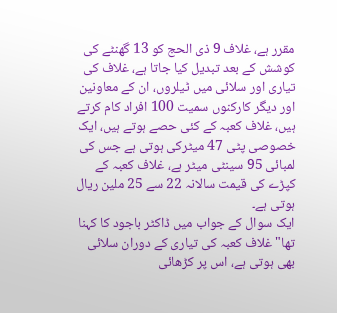مقرر ہے، غلاف 9 ذی الحج کو 13 گھنٹے کی کوشش کے بعد تبدیل کیا جاتا ہے، غلاف کی تیاری اور سلائی میں ٹیلروں، ان کے معاونین اور دیگر کارکنوں سمیت 100 افراد کام کرتے ہیں، غلاف کعبہ کے کئی حصے ہوتے ہیں، ایک خصوصی پٹی 47 میٹرکی ہوتی ہے جس کی لمبائی 95 سینٹی میٹر ہے، غلاف کعبہ کے کپڑے کی قیمت سالانہ 22 سے 25 ملین ریال ہوتی ہے۔
ایک سوال کے جواب میں ڈاکٹر باجود کا کہنا تھا" غلاف کعبہ کی تیاری کے دوران سلائی بھی ہوتی ہے، اس پر کڑھائی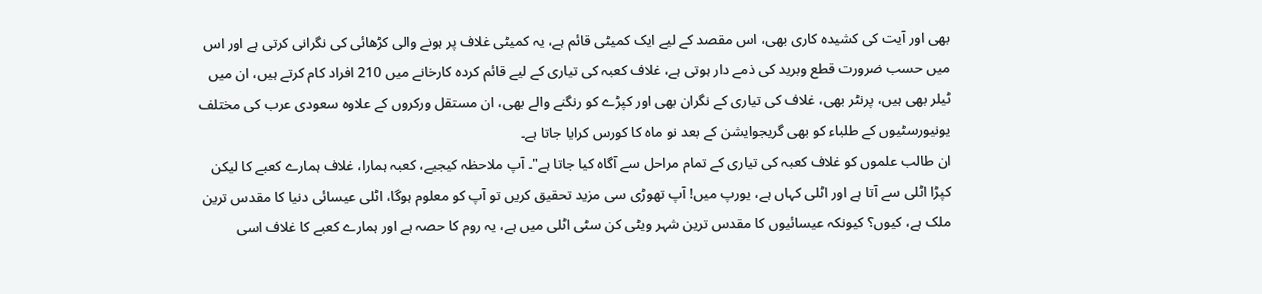بھی اور آیت کی کشیدہ کاری بھی، اس مقصد کے لیے ایک کمیٹی قائم ہے، یہ کمیٹی غلاف پر ہونے والی کڑھائی کی نگرانی کرتی ہے اور اس میں حسب ضرورت قطع وبرید کی ذمے دار ہوتی ہے، غلاف کعبہ کی تیاری کے لیے قائم کردہ کارخانے میں 210 افراد کام کرتے ہیں، ان میں ٹیلر بھی ہیں، پرنٹر بھی، غلاف کی تیاری کے نگران بھی اور کپڑے کو رنگنے والے بھی، ان مستقل ورکروں کے علاوہ سعودی عرب کی مختلف یونیورسٹیوں کے طلباء کو بھی گریجوایشن کے بعد نو ماہ کا کورس کرایا جاتا ہے۔
ان طالب علموں کو غلاف کعبہ کی تیاری کے تمام مراحل سے آگاہ کیا جاتا ہے"۔ آپ ملاحظہ کیجیے، کعبہ ہمارا، غلاف ہمارے کعبے کا لیکن کپڑا اٹلی سے آتا ہے اور اٹلی کہاں ہے، یورپ میں! آپ تھوڑی سی مزید تحقیق کریں تو آپ کو معلوم ہوگا، اٹلی عیسائی دنیا کا مقدس ترین ملک ہے، کیوں؟ کیونکہ عیسائیوں کا مقدس ترین شہر ویٹی کن سٹی اٹلی میں ہے، یہ روم کا حصہ ہے اور ہمارے کعبے کا غلاف اسی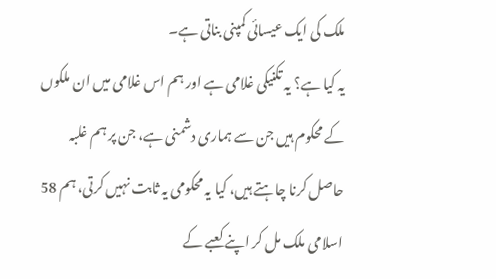ملک کی ایک عیسائی کمپنی بناتی ہے۔
یہ کیا ہے؟ یہ تکنیکی غلامی ہے اور ہم اس غلامی میں ان ملکوں کے محکوم ہیں جن سے ہماری دشمنی ہے، جن پر ہم غلبہ حاصل کرنا چاہتے ہیں، کیا یہ محکومی یہ ثابت نہیں کرتی، ہم 58 اسلامی ملک مل کر اپنے کعبے کے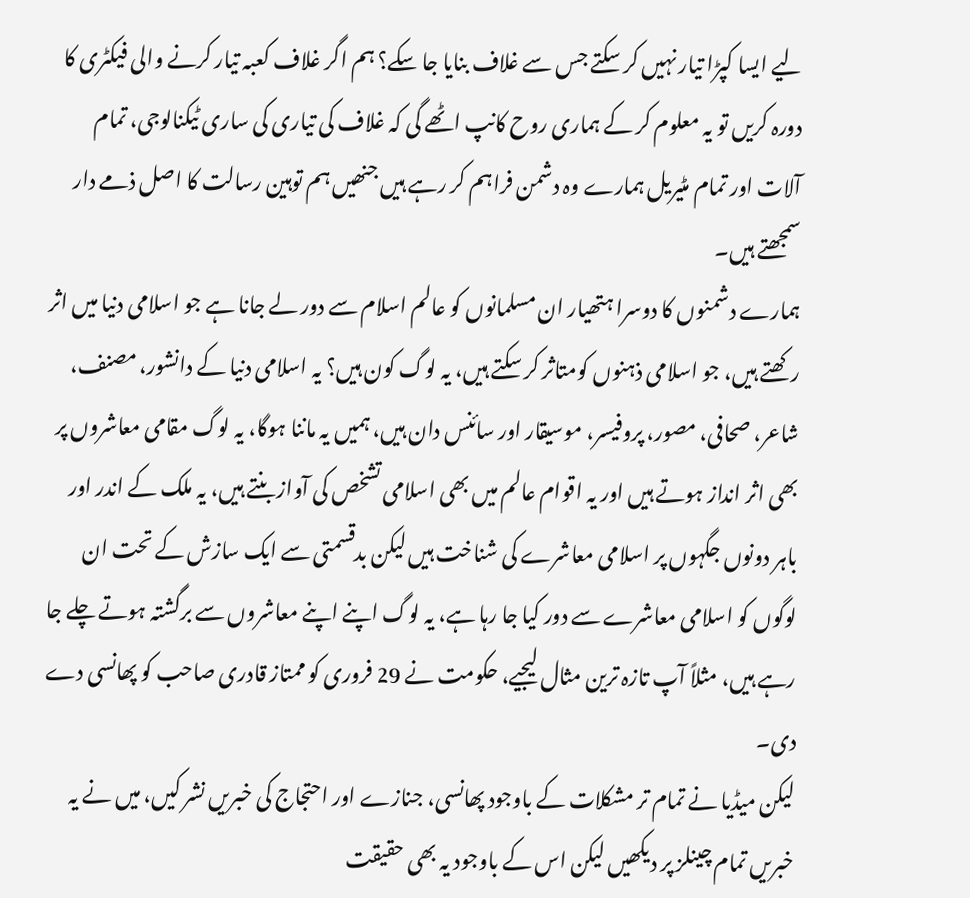لیے ایسا کپڑا تیار نہیں کر سکتے جس سے غلاف بنایا جا سکے؟ ہم اگر غلاف کعبہ تیار کرنے والی فیکٹری کا دورہ کریں تو یہ معلوم کر کے ہماری روح کانپ اٹھے گی کہ غلاف کی تیاری کی ساری ٹیکنالوجی، تمام آلات اور تمام مٹیریل ہمارے وہ دشمن فراہم کر رہے ہیں جنھیں ہم توہین رسالت کا اصل ذمے دار سمجھتے ہیں۔
ہمارے دشمنوں کا دوسرا ہتھیار ان مسلمانوں کو عالم اسلام سے دور لے جانا ہے جو اسلامی دنیا میں اثر رکھتے ہیں، جو اسلامی ذہنوں کومتاثر کر سکتے ہیں، یہ لوگ کون ہیں؟ یہ اسلامی دنیا کے دانشور، مصنف، شاعر، صحافی، مصور، پروفیسر، موسیقار اور سائنس دان ہیں، ہمیں یہ ماننا ہوگا، یہ لوگ مقامی معاشروں پر بھی اثر انداز ہوتے ہیں اور یہ اقوام عالم میں بھی اسلامی تشخص کی آواز بنتے ہیں، یہ ملک کے اندر اور باہر دونوں جگہوں پر اسلامی معاشرے کی شناخت ہیں لیکن بدقسمتی سے ایک سازش کے تحت ان لوگوں کو اسلامی معاشرے سے دور کیا جا رہا ہے، یہ لوگ اپنے اپنے معاشروں سے برگشتہ ہوتے چلے جا رہے ہیں، مثلاً آپ تازہ ترین مثال لیجیے، حکومت نے 29 فروری کو ممتاز قادری صاحب کو پھانسی دے دی۔
لیکن میڈیا نے تمام تر مشکلات کے باوجود پھانسی، جنازے اور احتجاج کی خبریں نشر کیں، میں نے یہ خبریں تمام چینلز پر دیکھیں لیکن اس کے باوجود یہ بھی حقیقت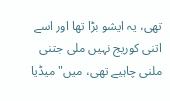تھی، یہ ایشو بڑا تھا اور اسے اتنی کوریج نہیں ملی جتنی ملنی چاہیے تھی، میں"میڈیا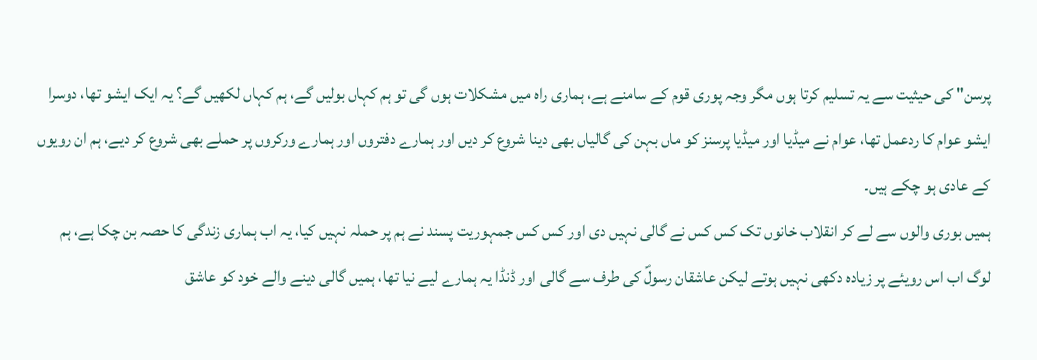پرسن" کی حیثیت سے یہ تسلیم کرتا ہوں مگر وجہ پوری قوم کے سامنے ہے، ہماری راہ میں مشکلات ہوں گی تو ہم کہاں بولیں گے، ہم کہاں لکھیں گے؟ یہ ایک ایشو تھا، دوسرا ایشو عوام کا ردعمل تھا، عوام نے میڈیا اور میڈیا پرسنز کو ماں بہن کی گالیاں بھی دینا شروع کر دیں اور ہمارے دفتروں اور ہمارے ورکروں پر حملے بھی شروع کر دیے، ہم ان رویوں کے عادی ہو چکے ہیں۔
ہمیں بوری والوں سے لے کر انقلاب خانوں تک کس کس نے گالی نہیں دی اور کس کس جمہوریت پسند نے ہم پر حملہ نہیں کیا، یہ اب ہماری زندگی کا حصہ بن چکا ہے، ہم لوگ اب اس رویئے پر زیادہ دکھی نہیں ہوتے لیکن عاشقان رسولؐ کی طرف سے گالی اور ڈنڈا یہ ہمارے لیے نیا تھا، ہمیں گالی دینے والے خود کو عاشق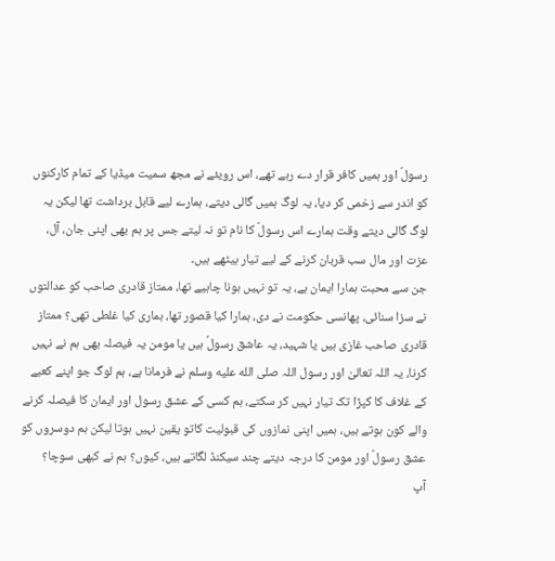رسولؐ اور ہمیں کافر قرار دے رہے تھے، اس رویئے نے مجھ سمیت میڈیا کے تمام کارکنوں کو اندر سے زخمی کر دیا، یہ لوگ ہمیں گالی دیتے، ہمارے لیے قابل برداشت تھا لیکن یہ لوگ گالی دیتے وقت ہمارے اس رسولؐ کا نام تو نہ لیتے جس پر ہم بھی اپنی جان، آل، عزت اور مال سب قربان کرنے کے لیے تیار بیٹھے ہیں۔
جن سے محبت ہمارا ایمان ہے، یہ تو نہیں ہونا چاہیے تھا، ممتاز قادری صاحب کو عدالتوں نے سزا سنائی، پھانسی حکومت نے دی، ہمارا کیا قصور تھا، ہماری کیا غلطی تھی؟ ممتاز قادری صاحب غازی ہیں یا شہید، یہ عاشق رسولؐ ہیں یا مومن یہ فیصلہ بھی ہم نے نہیں کرنا، یہ اللہ تعالیٰ اور رسول اللہ صلى الله عليه وسلم نے فرمانا ہے، ہم لوگ جو اپنے کعبے کے غلاف کا کپڑا تک تیار نہیں کر سکتے، ہم کسی کے عشق رسول اور ایمان کا فیصلہ کرنے والے کون ہوتے ہیں، ہمیں اپنی نمازوں کی قبولیت کاتو یقین نہیں ہوتا لیکن ہم دوسروں کو عشق رسولؐ اور مومن کا درجہ دیتے چند سیکنڈ لگاتے ہیں، کیوں؟ ہم نے کبھی سوچا؟
آپ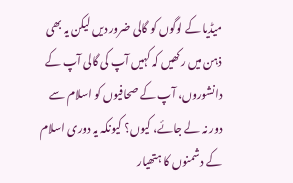میڈیا کے لوگوں کو گالی ضرور دیں لیکن یہ بھی ذہن میں رکھیں کہ کہیں آپ کی گالی آپ کے دانشوروں، آپ کے صحافیوں کو اسلام سے دور نہ لے جائے، کیوں؟ کیونکہ یہ دوری اسلام کے دشمنوں کا ہتھیار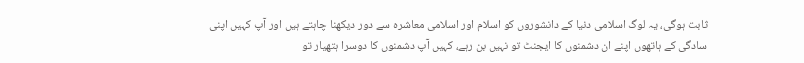ثابت ہوگی، یہ لوگ اسلامی دنیا کے دانشوروں کو اسلام اور اسلامی معاشرہ سے دور دیکھنا چاہتے ہیں اور آپ کہیں اپنی سادگی کے ہاتھوں اپنے ان دشمنوں کا ایجنٹ تو نہیں بن رہے، کہیں آپ دشمنوں کا دوسرا ہتھیار تو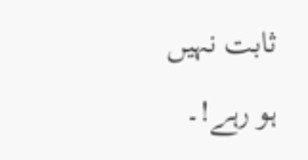ثابت نہیں ہو رہے!۔